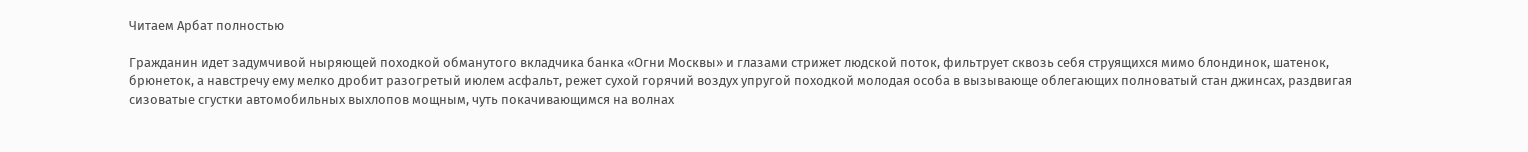Читаем Арбат полностью

Гражданин идет задумчивой ныряющей походкой обманутого вкладчика банка «Огни Москвы» и глазами стрижет людской поток, фильтрует сквозь себя струящихся мимо блондинок, шатенок, брюнеток, а навстречу ему мелко дробит разогретый июлем асфальт, режет сухой горячий воздух упругой походкой молодая особа в вызывающе облегающих полноватый стан джинсах, раздвигая сизоватые сгустки автомобильных выхлопов мощным, чуть покачивающимся на волнах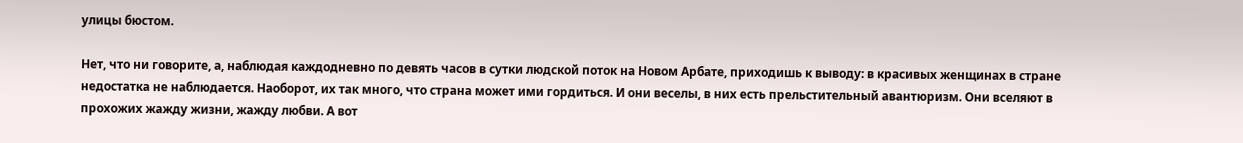улицы бюстом.

Нет, что ни говорите, а, наблюдая каждодневно по девять часов в сутки людской поток на Новом Арбате, приходишь к выводу: в красивых женщинах в стране недостатка не наблюдается. Наоборот, их так много, что страна может ими гордиться. И они веселы, в них есть прельстительный авантюризм. Они вселяют в прохожих жажду жизни, жажду любви. А вот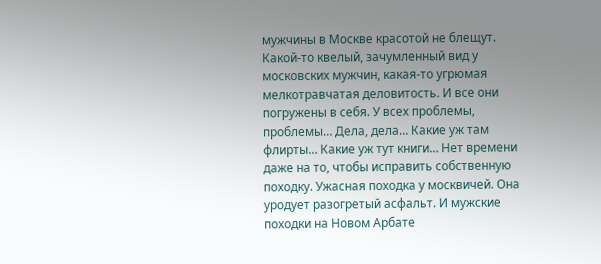мужчины в Москве красотой не блещут. Какой-то квелый, зачумленный вид у московских мужчин, какая-то угрюмая мелкотравчатая деловитость. И все они погружены в себя. У всех проблемы, проблемы… Дела, дела… Какие уж там флирты… Какие уж тут книги… Нет времени даже на то, чтобы исправить собственную походку. Ужасная походка у москвичей. Она уродует разогретый асфальт. И мужские походки на Новом Арбате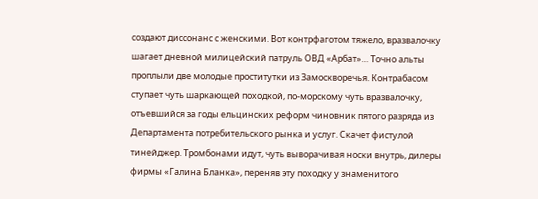создают диссонанс с женскими. Вот контрфаготом тяжело, вразвалочку шагает дневной милицейский патруль ОВД «Арбат»… Точно альты проплыли две молодые проститутки из Замоскворечья. Контрабасом ступает чуть шаркающей походкой, по-морскому чуть вразвалочку, отъевшийся за годы ельцинских реформ чиновник пятого разряда из Департамента потребительского рынка и услуг. Скачет фистулой тинейджер. Тромбонами идут, чуть выворачивая носки внутрь, дилеры фирмы «Галина Бланка», переняв эту походку у знаменитого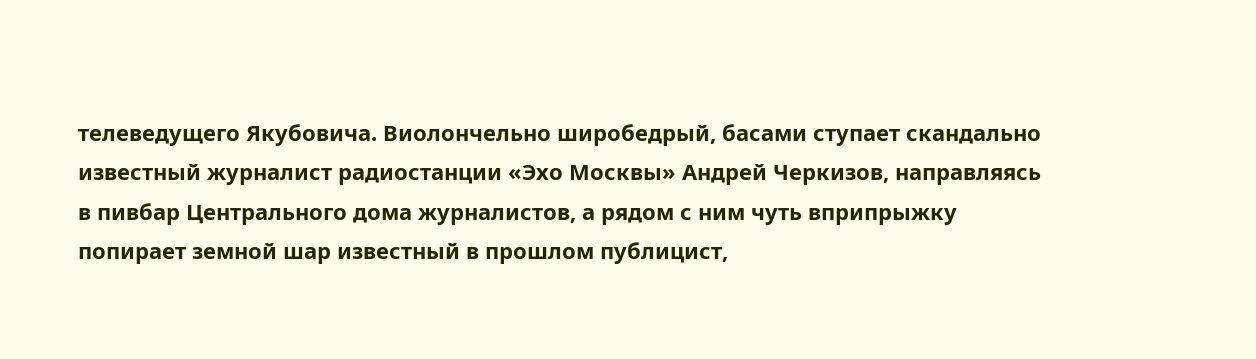телеведущего Якубовича. Виолончельно широбедрый, басами ступает скандально известный журналист радиостанции «Эхо Москвы» Андрей Черкизов, направляясь в пивбар Центрального дома журналистов, а рядом с ним чуть вприпрыжку попирает земной шар известный в прошлом публицист,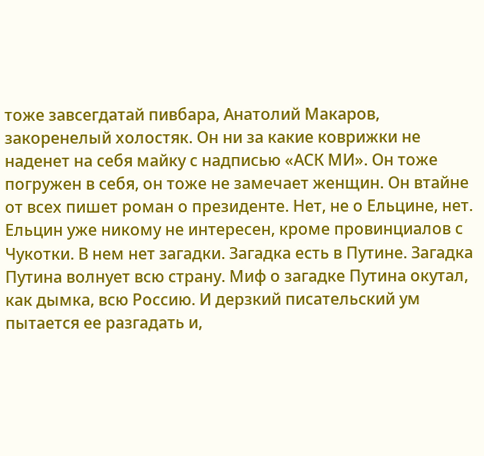тоже завсегдатай пивбара, Анатолий Макаров, закоренелый холостяк. Он ни за какие коврижки не наденет на себя майку с надписью «АСК МИ». Он тоже погружен в себя, он тоже не замечает женщин. Он втайне от всех пишет роман о президенте. Нет, не о Ельцине, нет. Ельцин уже никому не интересен, кроме провинциалов с Чукотки. В нем нет загадки. Загадка есть в Путине. Загадка Путина волнует всю страну. Миф о загадке Путина окутал, как дымка, всю Россию. И дерзкий писательский ум пытается ее разгадать и,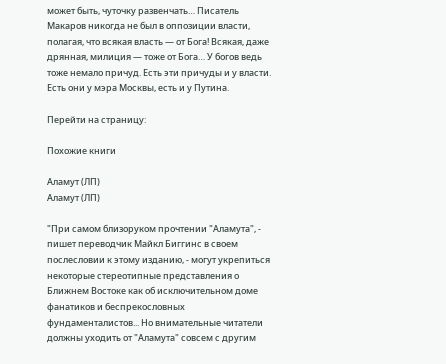может быть, чуточку развенчать… Писатель Макаров никогда не был в оппозиции власти, полагая, что всякая власть — от Бога! Всякая, даже дрянная, милиция — тоже от Бога… У богов ведь тоже немало причуд. Есть эти причуды и у власти. Есть они у мэра Москвы, есть и у Путина.

Перейти на страницу:

Похожие книги

Аламут (ЛП)
Аламут (ЛП)

"При самом близоруком прочтении "Аламута", - пишет переводчик Майкл Биггинс в своем послесловии к этому изданию, - могут укрепиться некоторые стереотипные представления о Ближнем Востоке как об исключительном доме фанатиков и беспрекословных фундаменталистов... Но внимательные читатели должны уходить от "Аламута" совсем с другим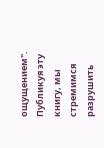ощущением".   Публикуя эту книгу, мы стремимся разрушить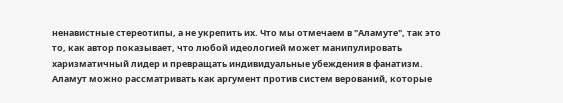ненавистные стереотипы, а не укрепить их. Что мы отмечаем в "Аламуте", так это то, как автор показывает, что любой идеологией может манипулировать харизматичный лидер и превращать индивидуальные убеждения в фанатизм. Аламут можно рассматривать как аргумент против систем верований, которые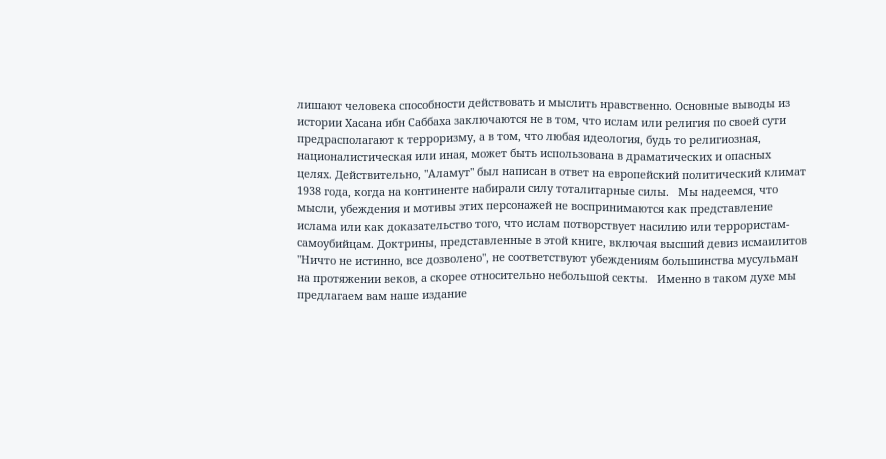лишают человека способности действовать и мыслить нравственно. Основные выводы из истории Хасана ибн Саббаха заключаются не в том, что ислам или религия по своей сути предрасполагают к терроризму, а в том, что любая идеология, будь то религиозная, националистическая или иная, может быть использована в драматических и опасных целях. Действительно, "Аламут" был написан в ответ на европейский политический климат 1938 года, когда на континенте набирали силу тоталитарные силы.   Мы надеемся, что мысли, убеждения и мотивы этих персонажей не воспринимаются как представление ислама или как доказательство того, что ислам потворствует насилию или террористам-самоубийцам. Доктрины, представленные в этой книге, включая высший девиз исмаилитов "Ничто не истинно, все дозволено", не соответствуют убеждениям большинства мусульман на протяжении веков, а скорее относительно небольшой секты.   Именно в таком духе мы предлагаем вам наше издание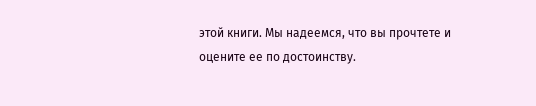этой книги. Мы надеемся, что вы прочтете и оцените ее по достоинству.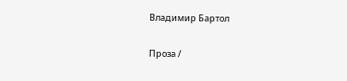Владимир Бартол

Проза /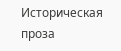Историческая проза